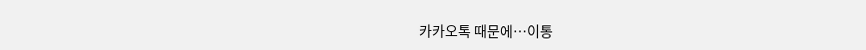카카오톡 때문에…이통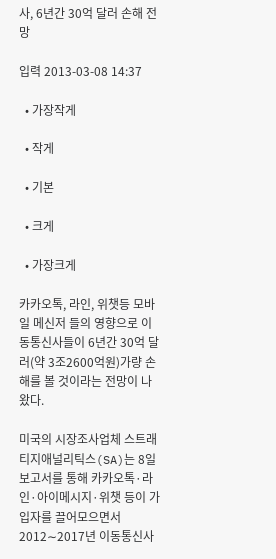사, 6년간 30억 달러 손해 전망

입력 2013-03-08 14:37

  • 가장작게

  • 작게

  • 기본

  • 크게

  • 가장크게

카카오톡, 라인, 위챗등 모바일 메신저 들의 영향으로 이동통신사들이 6년간 30억 달러(약 3조2600억원)가량 손해를 볼 것이라는 전망이 나왔다.

미국의 시장조사업체 스트래티지애널리틱스(SA)는 8일 보고서를 통해 카카오톡·라인·아이메시지·위챗 등이 가입자를 끌어모으면서 2012∼2017년 이동통신사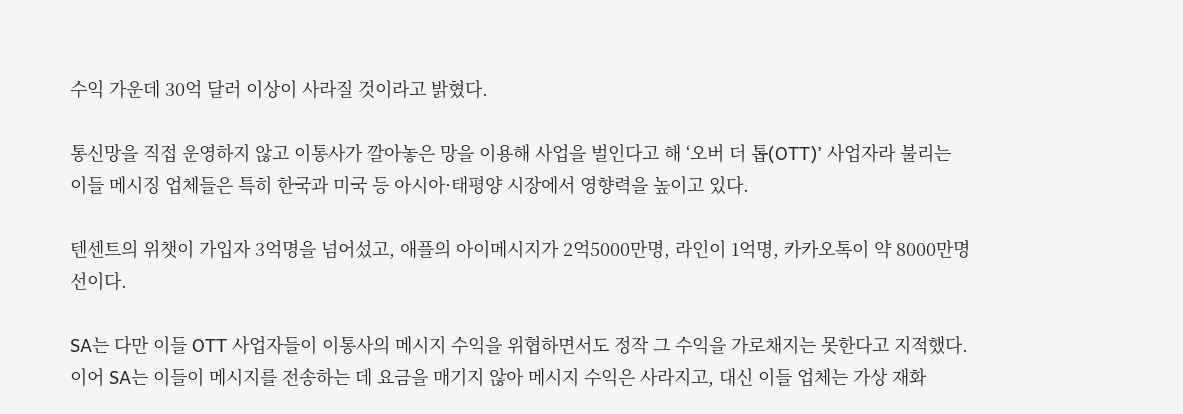수익 가운데 30억 달러 이상이 사라질 것이라고 밝혔다.

통신망을 직접 운영하지 않고 이통사가 깔아놓은 망을 이용해 사업을 벌인다고 해 ‘오버 더 톱(OTT)’ 사업자라 불리는 이들 메시징 업체들은 특히 한국과 미국 등 아시아·태평양 시장에서 영향력을 높이고 있다.

텐센트의 위챗이 가입자 3억명을 넘어섰고, 애플의 아이메시지가 2억5000만명, 라인이 1억명, 카카오톡이 약 8000만명 선이다.

SA는 다만 이들 OTT 사업자들이 이통사의 메시지 수익을 위협하면서도 정작 그 수익을 가로채지는 못한다고 지적했다. 이어 SA는 이들이 메시지를 전송하는 데 요금을 매기지 않아 메시지 수익은 사라지고, 대신 이들 업체는 가상 재화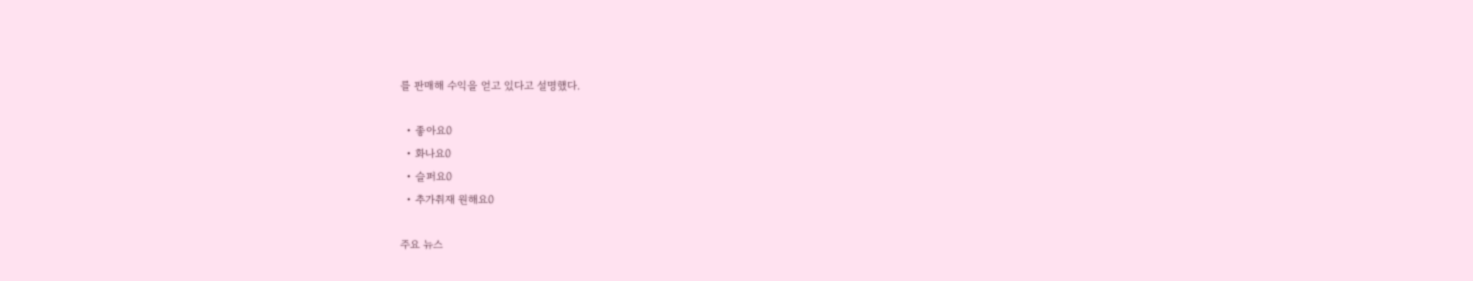를 판매해 수익을 얻고 있다고 설명했다.

  • 좋아요0
  • 화나요0
  • 슬퍼요0
  • 추가취재 원해요0

주요 뉴스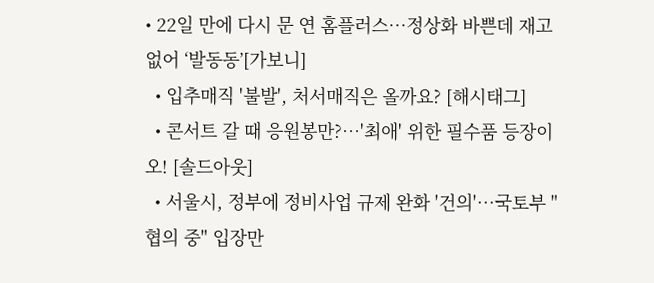• 22일 만에 다시 문 연 홈플러스…정상화 바쁜데 재고 없어 ‘발동동’[가보니]
  • 입추매직 '불발', 처서매직은 올까요? [해시태그]
  • 콘서트 갈 때 응원봉만?⋯'최애' 위한 필수품 등장이오! [솔드아웃]
  • 서울시, 정부에 정비사업 규제 완화 '건의'⋯국토부 "협의 중" 입장만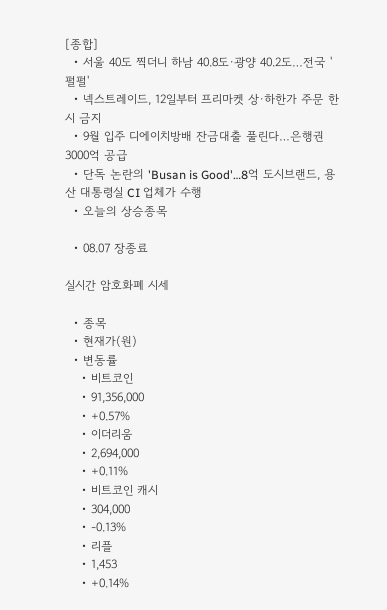[종합]
  • 서울 40도 찍더니 하남 40.8도·광양 40.2도…전국 '펄펄'
  • 넥스트레이드, 12일부터 프리마켓 상·하한가 주문 한시 금지
  • 9월 입주 디에이치방배 잔금대출 풀린다…은행권 3000억 공급
  • 단독 논란의 'Busan is Good'…8억 도시브랜드, 용산 대통령실 CI 업체가 수행
  • 오늘의 상승종목

  • 08.07 장종료

실시간 암호화폐 시세

  • 종목
  • 현재가(원)
  • 변동률
    • 비트코인
    • 91,356,000
    • +0.57%
    • 이더리움
    • 2,694,000
    • +0.11%
    • 비트코인 캐시
    • 304,000
    • -0.13%
    • 리플
    • 1,453
    • +0.14%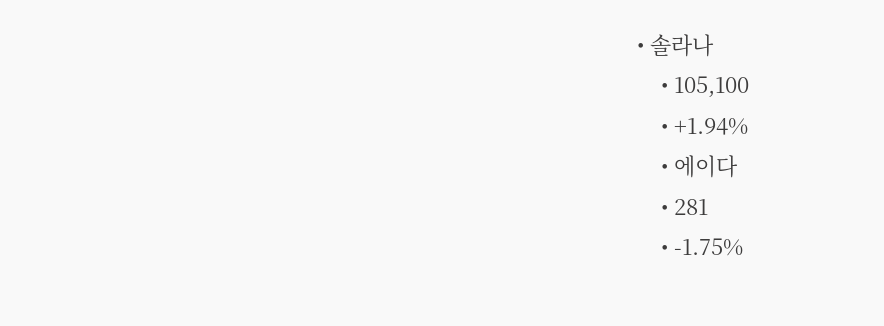• 솔라나
    • 105,100
    • +1.94%
    • 에이다
    • 281
    • -1.75%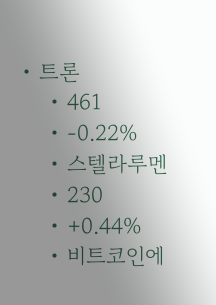• 트론
    • 461
    • -0.22%
    • 스텔라루멘
    • 230
    • +0.44%
    • 비트코인에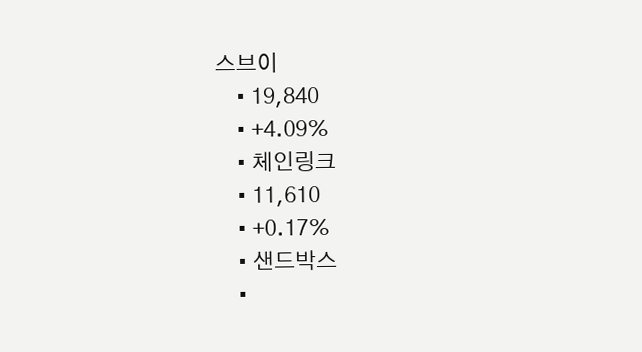스브이
    • 19,840
    • +4.09%
    • 체인링크
    • 11,610
    • +0.17%
    • 샌드박스
    •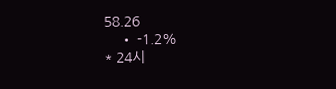58.26
    • -1.2%
* 24시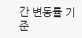간 변동률 기준